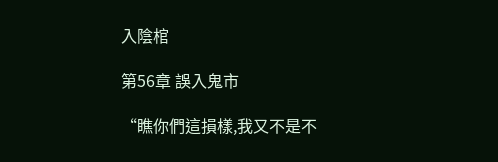入陰棺

第56章 誤入鬼市

“瞧你們這損樣,我又不是不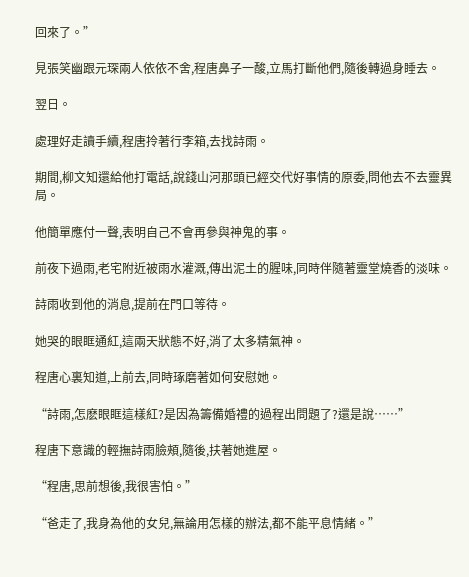回來了。”

見張笑幽跟元琛兩人依依不舍,程唐鼻子一酸,立馬打斷他們,隨後轉過身睡去。

翌日。

處理好走讀手續,程唐拎著行李箱,去找詩雨。

期間,柳文知還給他打電話,說錢山河那頭已經交代好事情的原委,問他去不去靈異局。

他簡單應付一聲,表明自己不會再參與神鬼的事。

前夜下過雨,老宅附近被雨水灌溉,傳出泥土的腥味,同時伴隨著靈堂燒香的淡味。

詩雨收到他的消息,提前在門口等待。

她哭的眼眶通紅,這兩天狀態不好,消了太多精氣神。

程唐心裏知道,上前去,同時琢磨著如何安慰她。

“詩雨,怎麽眼眶這樣紅?是因為籌備婚禮的過程出問題了?還是說……”

程唐下意識的輕撫詩雨臉頰,隨後,扶著她進屋。

“程唐,思前想後,我很害怕。”

“爸走了,我身為他的女兒,無論用怎樣的辦法,都不能平息情緒。”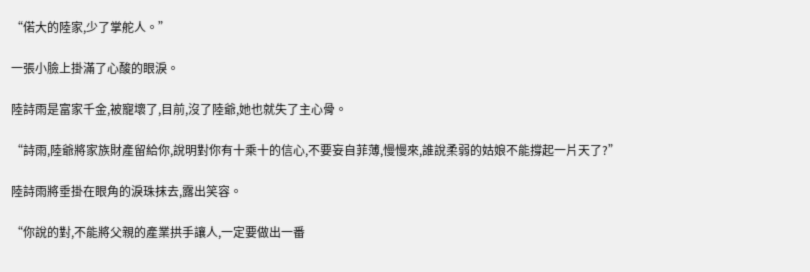“偌大的陸家,少了掌舵人。”

一張小臉上掛滿了心酸的眼淚。

陸詩雨是富家千金,被寵壞了,目前,沒了陸爺,她也就失了主心骨。

“詩雨,陸爺將家族財產留給你,說明對你有十乘十的信心,不要妄自菲薄,慢慢來,誰說柔弱的姑娘不能撐起一片天了?”

陸詩雨將垂掛在眼角的淚珠抹去,露出笑容。

“你說的對,不能將父親的產業拱手讓人,一定要做出一番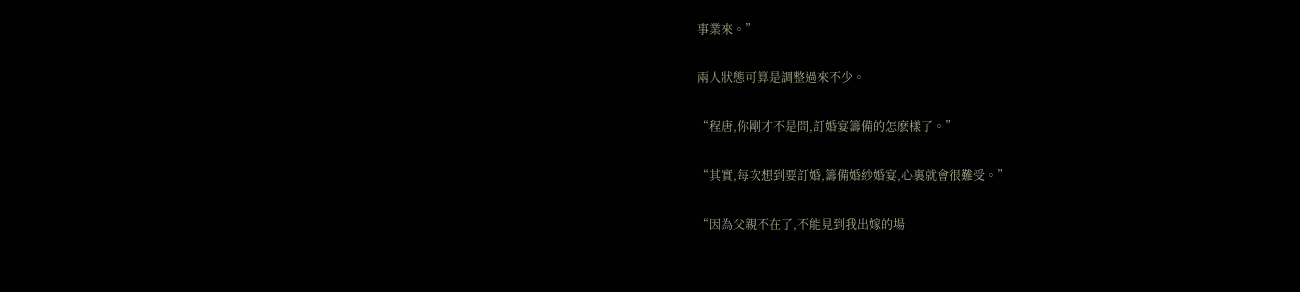事業來。”

兩人狀態可算是調整過來不少。

“程唐,你剛才不是問,訂婚宴籌備的怎麽樣了。”

“其實,每次想到要訂婚,籌備婚紗婚宴,心裏就會很難受。”

“因為父親不在了,不能見到我出嫁的場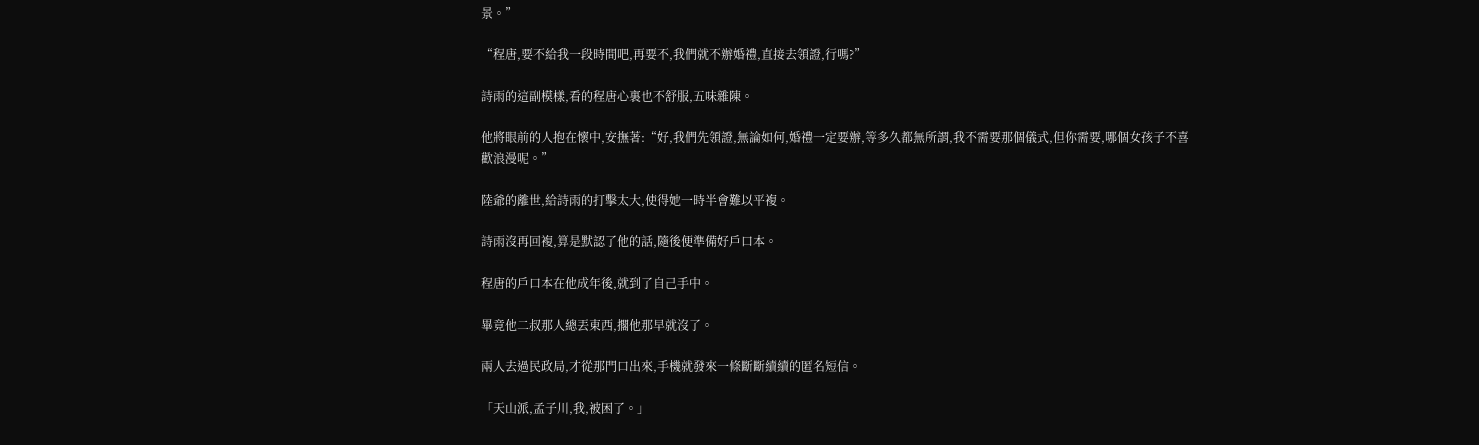景。”

“程唐,要不給我一段時間吧,再要不,我們就不辦婚禮,直接去領證,行嗎?”

詩雨的這副模樣,看的程唐心裏也不舒服,五味雜陳。

他將眼前的人抱在懷中,安撫著:“好,我們先領證,無論如何,婚禮一定要辦,等多久都無所謂,我不需要那個儀式,但你需要,哪個女孩子不喜歡浪漫呢。”

陸爺的離世,給詩雨的打擊太大,使得她一時半會難以平複。

詩雨沒再回複,算是默認了他的話,隨後便準備好戶口本。

程唐的戶口本在他成年後,就到了自己手中。

畢竟他二叔那人總丟東西,擱他那早就沒了。

兩人去過民政局,才從那門口出來,手機就發來一條斷斷續續的匿名短信。

「天山派,孟子川,我,被困了。」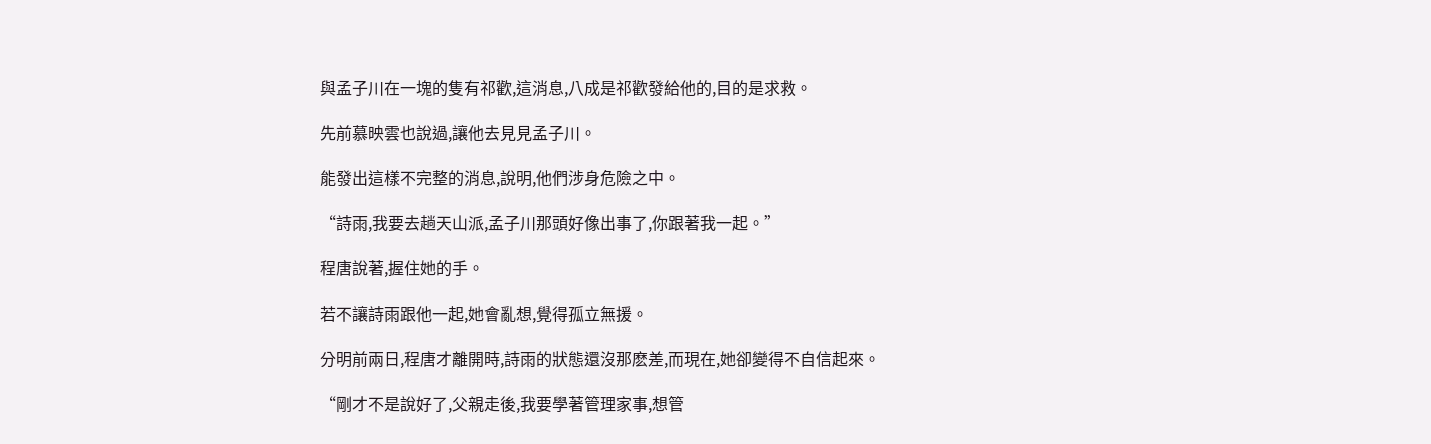與孟子川在一塊的隻有祁歡,這消息,八成是祁歡發給他的,目的是求救。

先前慕映雲也說過,讓他去見見孟子川。

能發出這樣不完整的消息,說明,他們涉身危險之中。

“詩雨,我要去趟天山派,孟子川那頭好像出事了,你跟著我一起。”

程唐說著,握住她的手。

若不讓詩雨跟他一起,她會亂想,覺得孤立無援。

分明前兩日,程唐才離開時,詩雨的狀態還沒那麽差,而現在,她卻變得不自信起來。

“剛才不是說好了,父親走後,我要學著管理家事,想管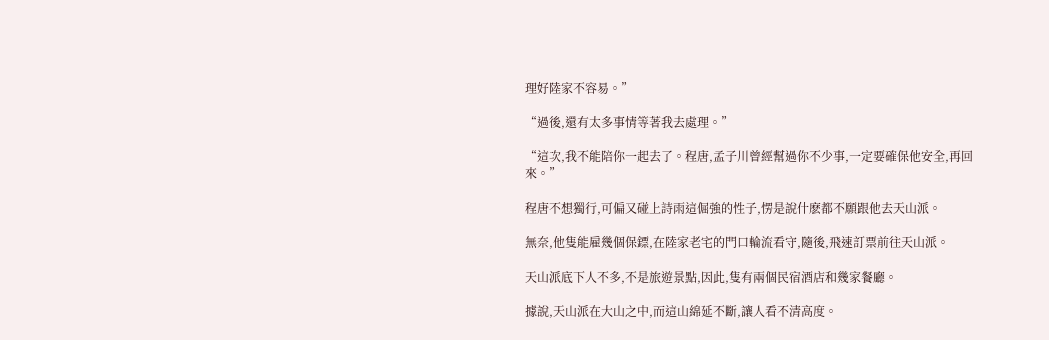理好陸家不容易。”

“過後,還有太多事情等著我去處理。”

“這次,我不能陪你一起去了。程唐,孟子川曾經幫過你不少事,一定要確保他安全,再回來。”

程唐不想獨行,可偏又碰上詩雨這倔強的性子,愣是說什麽都不願跟他去天山派。

無奈,他隻能雇幾個保鏢,在陸家老宅的門口輪流看守,隨後,飛速訂票前往天山派。

天山派底下人不多,不是旅遊景點,因此,隻有兩個民宿酒店和幾家餐廳。

據說,天山派在大山之中,而這山綿延不斷,讓人看不清高度。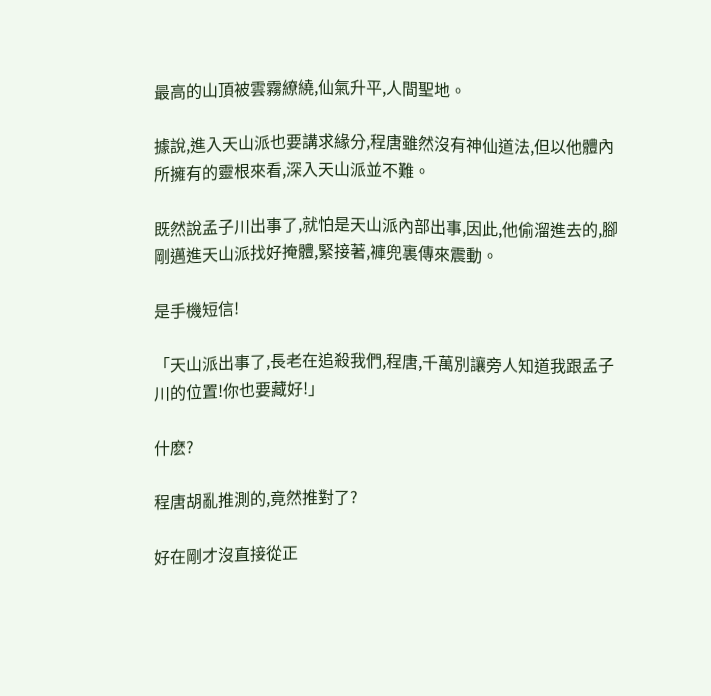最高的山頂被雲霧繚繞,仙氣升平,人間聖地。

據說,進入天山派也要講求緣分,程唐雖然沒有神仙道法,但以他體內所擁有的靈根來看,深入天山派並不難。

既然說孟子川出事了,就怕是天山派內部出事,因此,他偷溜進去的,腳剛邁進天山派找好掩體,緊接著,褲兜裏傳來震動。

是手機短信!

「天山派出事了,長老在追殺我們,程唐,千萬別讓旁人知道我跟孟子川的位置!你也要藏好!」

什麽?

程唐胡亂推測的,竟然推對了?

好在剛才沒直接從正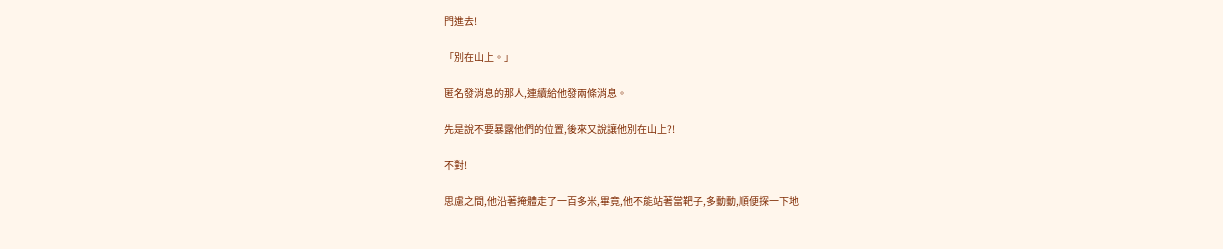門進去!

「別在山上。」

匿名發消息的那人,連續給他發兩條消息。

先是說不要暴露他們的位置,後來又說讓他別在山上?!

不對!

思慮之間,他沿著掩體走了一百多米,畢竟,他不能站著當靶子,多動動,順便探一下地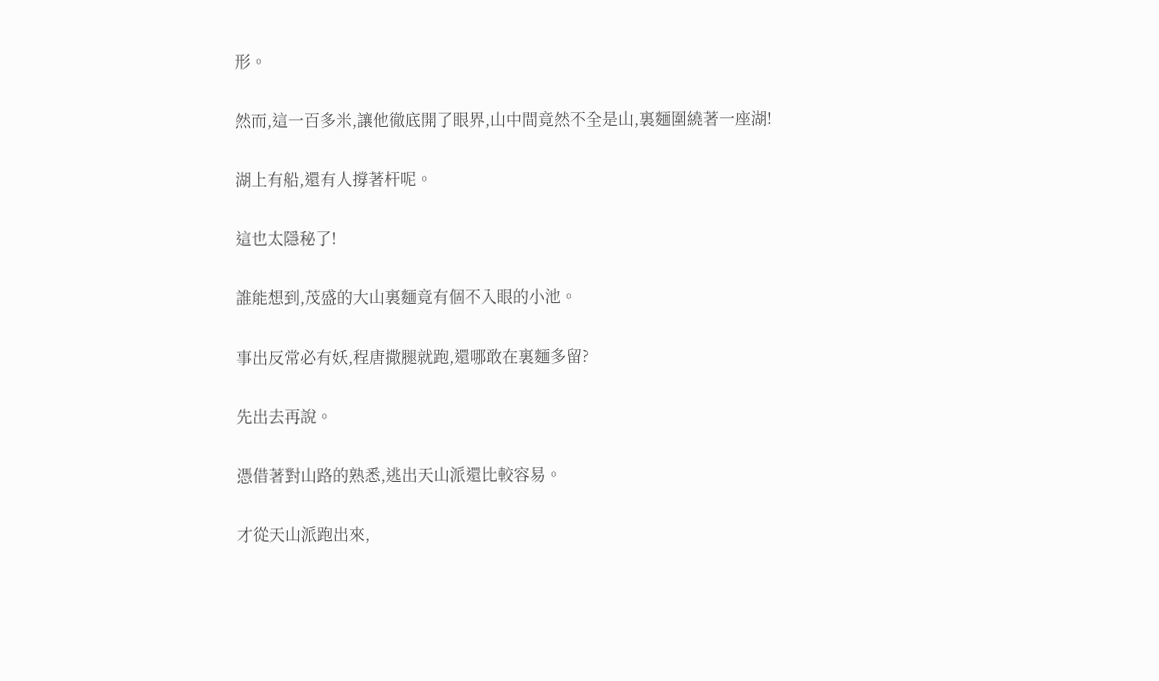形。

然而,這一百多米,讓他徹底開了眼界,山中間竟然不全是山,裏麵圍繞著一座湖!

湖上有船,還有人撐著杆呢。

這也太隱秘了!

誰能想到,茂盛的大山裏麵竟有個不入眼的小池。

事出反常必有妖,程唐撒腿就跑,還哪敢在裏麵多留?

先出去再說。

憑借著對山路的熟悉,逃出天山派還比較容易。

才從天山派跑出來,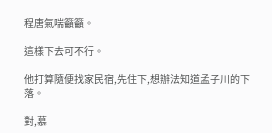程唐氣喘籲籲。

這樣下去可不行。

他打算隨便找家民宿,先住下,想辦法知道孟子川的下落。

對,慕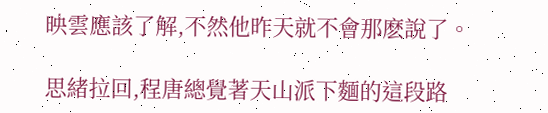映雲應該了解,不然他昨天就不會那麽說了。

思緒拉回,程唐總覺著天山派下麵的這段路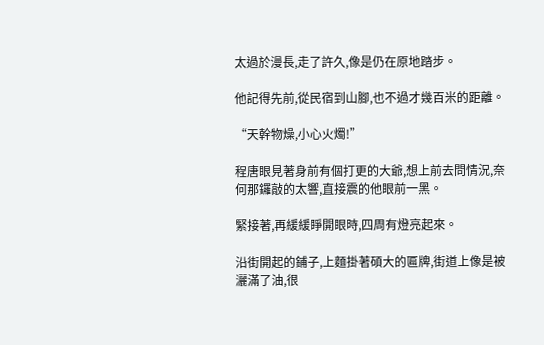太過於漫長,走了許久,像是仍在原地踏步。

他記得先前,從民宿到山腳,也不過才幾百米的距離。

“天幹物燥,小心火燭!”

程唐眼見著身前有個打更的大爺,想上前去問情況,奈何那鑼敲的太響,直接震的他眼前一黑。

緊接著,再緩緩睜開眼時,四周有燈亮起來。

沿街開起的鋪子,上麵掛著碩大的匾牌,街道上像是被灑滿了油,很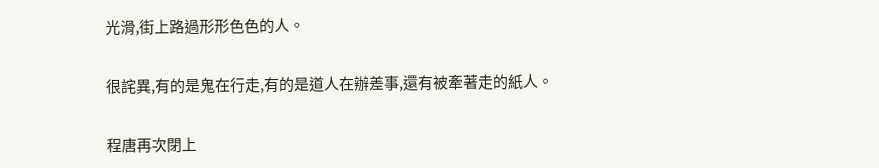光滑,街上路過形形色色的人。

很詫異,有的是鬼在行走,有的是道人在辦差事,還有被牽著走的紙人。

程唐再次閉上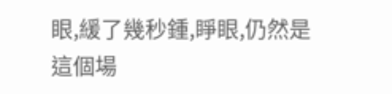眼,緩了幾秒鍾,睜眼,仍然是這個場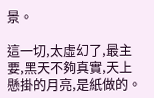景。

這一切,太虛幻了,最主要,黑天不夠真實,天上懸掛的月亮,是紙做的。